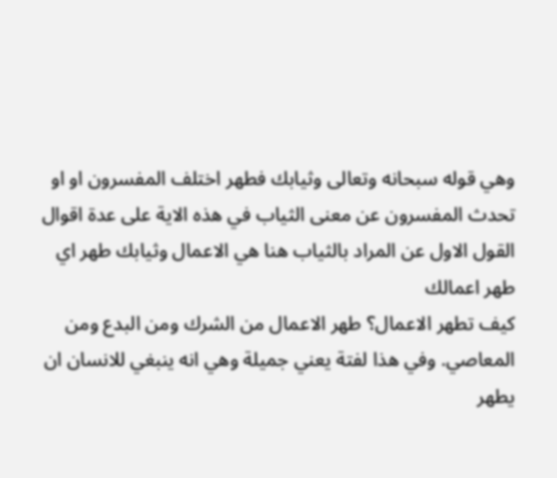وهي قوله سبحانه وتعالى وثيابك فطهر اختلف المفسرون او او تحدث المفسرون عن معنى الثياب في هذه الاية على عدة اقوال القول الاول عن المراد بالثياب هنا هي الاعمال وثيابك طهر اي طهر اعمالك
كيف تطهر الاعمال؟ طهر الاعمال من الشرك ومن البدع ومن المعاصي. وفي هذا لفتة يعني جميلة وهي انه ينبغي للانسان ان يطهر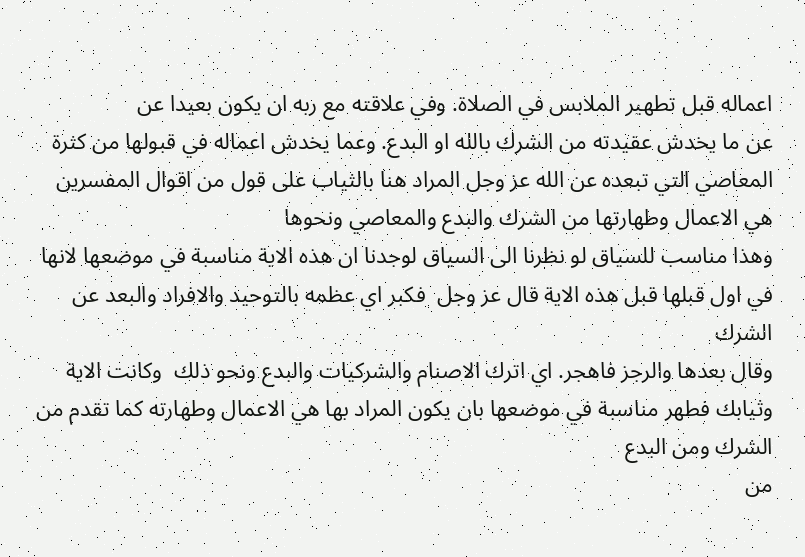اعماله قبل تطهير الملابس في الصلاة. وفي علاقته مع ربه ان يكون بعيدا عن
عن ما يخدش عقيدته من الشرك بالله او البدع. وعما يخدش اعماله في قبولها من كثرة المعاصي التي تبعده عن الله عز وجل المراد هنا بالثياب على قول من اقوال المفسرين هي الاعمال وطهارتها من الشرك والبدع والمعاصي ونحوها
وهذا مناسب للسياق لو نظرنا الى السياق لوجدنا ان هذه الاية مناسبة في موضعها لانها في اول قبلها قبل هذه الاية قال عز وجل  فكبر اي عظمه بالتوحيد والافراد والبعد عن الشرك
وقال بعدها والرجز فاهجر. اي اترك الاصنام والشركيات والبدع ونحو ذلك  وكانت الاية وثيابك فطهر مناسبة في موضعها بان يكون المراد بها هي الاعمال وطهارته كما تقدم من الشرك ومن البدع
من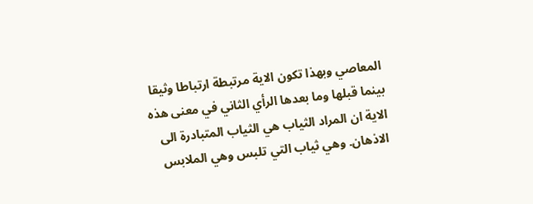المعاصي وبهذا تكون الاية مرتبطة ارتباطا وثيقا بينما قبلها وما بعدها الرأي الثاني في معنى هذه الاية ان المراد الثياب هي الثياب المتبادرة الى الاذهان. وهي ثياب التي تلبس وهي الملابس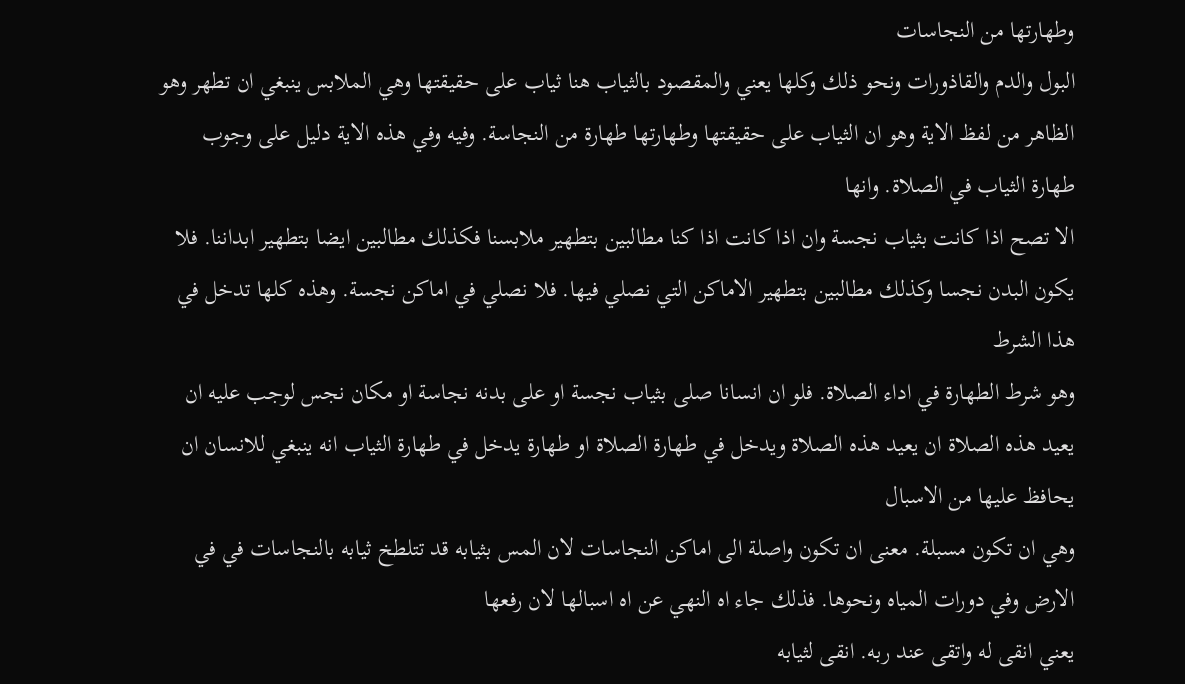وطهارتها من النجاسات
البول والدم والقاذورات ونحو ذلك وكلها يعني والمقصود بالثياب هنا ثياب على حقيقتها وهي الملابس ينبغي ان تطهر وهو الظاهر من لفظ الاية وهو ان الثياب على حقيقتها وطهارتها طهارة من النجاسة. وفيه وفي هذه الاية دليل على وجوب طهارة الثياب في الصلاة. وانها
الا تصح اذا كانت بثياب نجسة وان اذا كانت اذا كنا مطالبين بتطهير ملابسنا فكذلك مطالبين ايضا بتطهير ابداننا. فلا يكون البدن نجسا وكذلك مطالبين بتطهير الاماكن التي نصلي فيها. فلا نصلي في اماكن نجسة. وهذه كلها تدخل في هذا الشرط
وهو شرط الطهارة في اداء الصلاة. فلو ان انسانا صلى بثياب نجسة او على بدنه نجاسة او مكان نجس لوجب عليه ان يعيد هذه الصلاة ان يعيد هذه الصلاة ويدخل في طهارة الصلاة او طهارة يدخل في طهارة الثياب انه ينبغي للانسان ان يحافظ عليها من الاسبال
وهي ان تكون مسبلة. معنى ان تكون واصلة الى اماكن النجاسات لان المس بثيابه قد تتلطخ ثيابه بالنجاسات في في الارض وفي دورات المياه ونحوها. فذلك جاء اه النهي عن اه اسبالها لان رفعها
يعني انقى له واتقى عند ربه. انقى لثيابه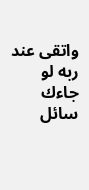واتقى عند ربه لو جاءك سائل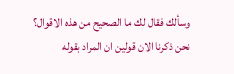وسألك فقال لك ما الصحيح من هذه الاقوال؟ نحن ذكرنا الان قولين ان المراد بقوله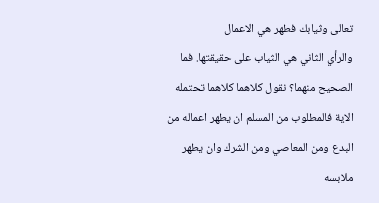تعالى وثيابك فطهر هي الاعمال
والرأي الثاني هي الثياب على حقيقتها. فما الصحيح منهما؟ نقول كلاهما كلاهما تحتمله الاية فالمطلوب من المسلم ان يطهر اعماله من البدع ومن المعاصي ومن الشرك وان يطهر ملابسه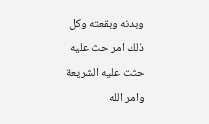وبدنه وبقعته وكل
ذلك امر حث عليه حثت عليه الشريعة وامر الله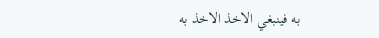به فينبغي الاخذ الاخذ به